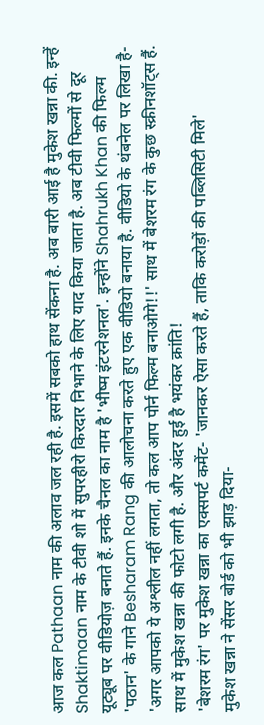आज कल Pathaan नाम की अलाव जल रही है. इसमें सबको हाथ सेंकना है. अब बारी आई है मुकेश खन्ना की. इन्हें Shaktimaan नाम के टीवी शो में सुपरहीरो किरदार निभाने के लिए याद किया जाता है. अब टीवी फिल्मों से दूर यूट्यूब पर वीडियोज़ बनाते हैं. इनके चैनल का नाम है 'भीष्म इंटरनेशनल'. इन्होंने Shahrukh Khan की फिल्म 'पठान' के गाने Besharam Rang की आलोचना करते हुए एक वीडियो बनाया है. वीडियो के थंबनेल पर लिखा है- 'अगर आपको ये अश्लील नहीं लगता, तो कल आप पोर्न फिल्म बनाओगे!!' साथ में बेशरम रंग के कुछ स्क्रीनशॉट्स हैं. साथ में मुकेश खन्ना की फोटो लगी है. और अंदर हुई है भयंकर क्रांति!
'बेशरम रंग' पर मुकेश खन्ना का एक्सपर्ट कमेंट- 'जानकर ऐसा करते हैं, ताकि करोड़ों की पब्लिसिटी मिले'
मुकेश खन्ना ने सेंसर बोर्ड को भी झाड़ दिया-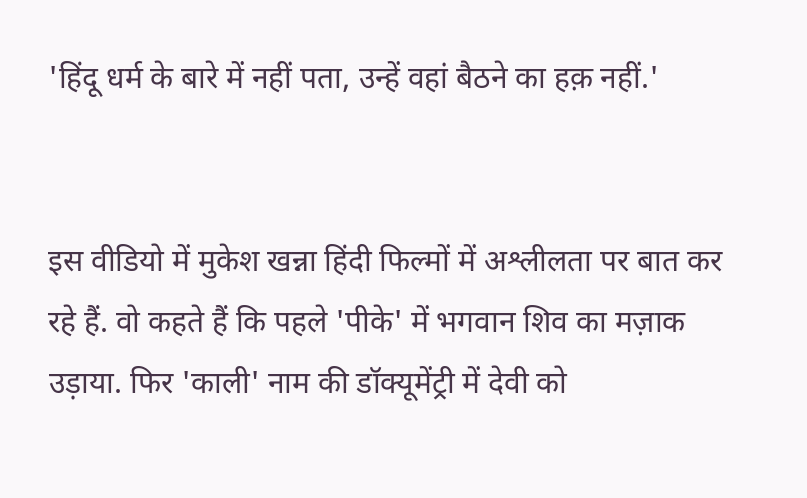'हिंदू धर्म के बारे में नहीं पता, उन्हें वहां बैठने का हक़ नहीं.'


इस वीडियो में मुकेश खन्ना हिंदी फिल्मों में अश्लीलता पर बात कर रहे हैं. वो कहते हैं कि पहले 'पीके' में भगवान शिव का मज़ाक उड़ाया. फिर 'काली' नाम की डॉक्यूमेंट्री में देवी को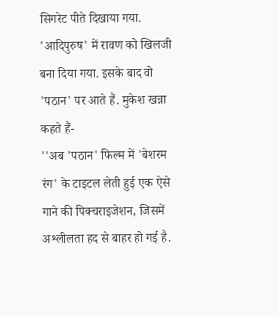सिगरेट पीते दिखाया गया. 'आदिपुरुष' में रावण को खिलजी बना दिया गया. इसके बाद वो 'पठान' पर आते हैं. मुकेश खन्ना कहते हैं-
''अब 'पठान' फिल्म में 'बेशरम रंग' के टाइटल लेती हुई एक ऐसे गाने की पिक्चराइजेशन, जिसमें अश्लीलता हद से बाहर हो गई है.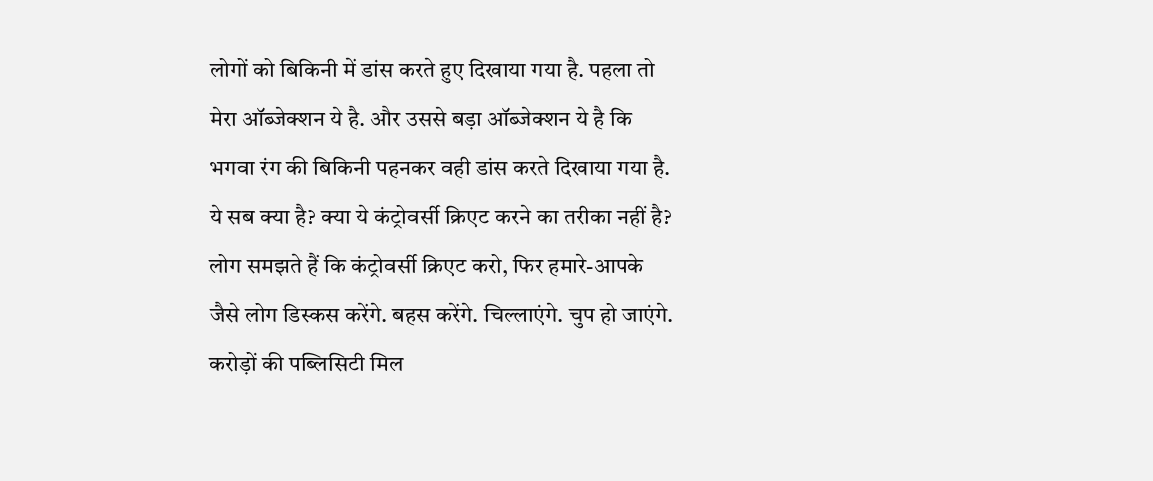लोगों को बिकिनी में डांस करते हुए दिखाया गया है. पहला तो मेरा ऑब्जेक्शन ये है. और उससे बड़ा ऑब्जेक्शन ये है कि भगवा रंग की बिकिनी पहनकर वही डांस करते दिखाया गया है. ये सब क्या है? क्या ये कंट्रोवर्सी क्रिएट करने का तरीका नहीं है? लोग समझते हैं कि कंट्रोवर्सी क्रिएट करो, फिर हमारे-आपके जैसे लोग डिस्कस करेंगे. बहस करेंगे. चिल्लाएंगे. चुप हो जाएंगे. करोड़ों की पब्लिसिटी मिल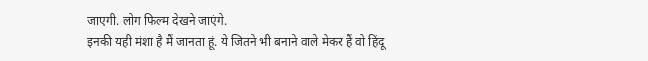जाएगी. लोग फिल्म देखने जाएंगे.
इनकी यही मंशा है मैं जानता हूं. ये जितने भी बनाने वाले मेकर हैं वो हिंदू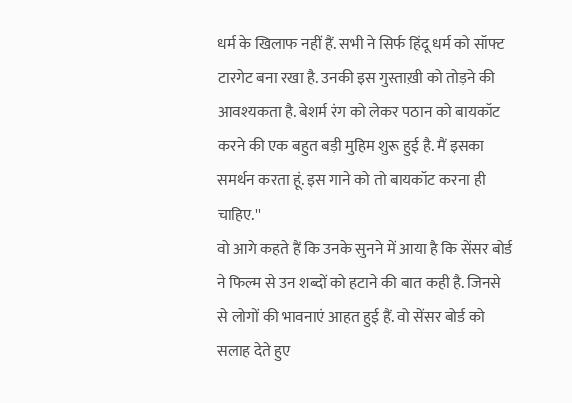धर्म के खिलाफ नहीं हैं. सभी ने सिर्फ हिंदू धर्म को सॉफ्ट टारगेट बना रखा है. उनकी इस गुस्ताख़ी को तोड़ने की आवश्यकता है. बेशर्म रंग को लेकर पठान को बायकॉट करने की एक बहुत बड़ी मुहिम शुरू हुई है. मैं इसका समर्थन करता हूं. इस गाने को तो बायकॉट करना ही चाहिए.''
वो आगे कहते हैं कि उनके सुनने में आया है कि सेंसर बोर्ड ने फिल्म से उन शब्दों को हटाने की बात कही है. जिनसे से लोगों की भावनाएं आहत हुई हैं. वो सेंसर बोर्ड को सलाह देते हुए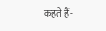कहते हैं-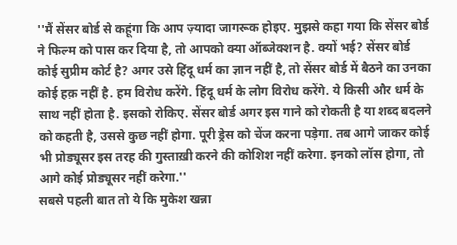''मैं सेंसर बोर्ड से कहूंगा कि आप ज़्यादा जागरूक होइए. मुझसे कहा गया कि सेंसर बोर्ड ने फिल्म को पास कर दिया है, तो आपको क्या ऑब्जेक्शन है. क्यों भई? सेंसर बोर्ड कोई सुप्रीम कोर्ट है? अगर उसे हिंदू धर्म का ज्ञान नहीं है, तो सेंसर बोर्ड में बैठने का उनका कोई हक़ नहीं है. हम विरोध करेंगे. हिंदू धर्म के लोग विरोध करेंगे. ये किसी और धर्म के साथ नहीं होता है. इसको रोकिए. सेंसर बोर्ड अगर इस गाने को रोकती है या शब्द बदलने को कहती है, उससे कुछ नहीं होगा. पूरी ड्रेस को चेंज करना पड़ेगा. तब आगे जाकर कोई भी प्रोड्यूसर इस तरह की गुस्ताख़ी करने की कोशिश नहीं करेगा. इनको लॉस होगा, तो आगे कोई प्रोड्यूसर नहीं करेगा.''
सबसे पहली बात तो ये कि मुकेश खन्ना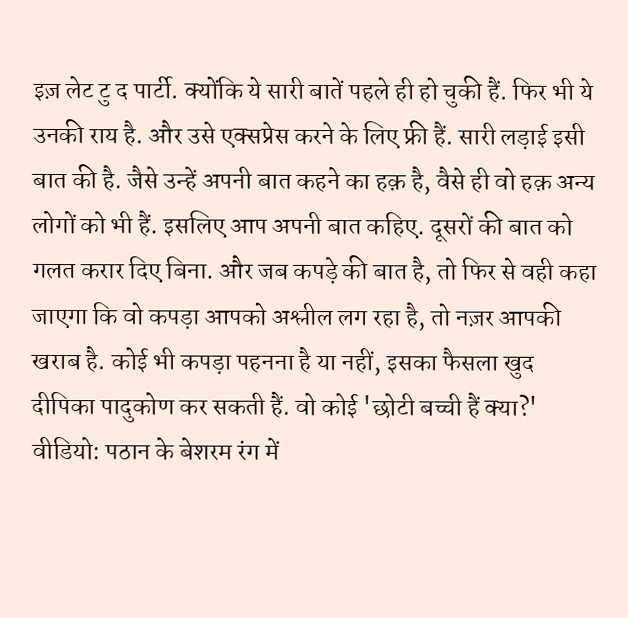इज़ लेट टु द पार्टी. क्योंकि ये सारी बातें पहले ही हो चुकी हैं. फिर भी ये उनकी राय है. और उसे एक्सप्रेस करने के लिए फ्री हैं. सारी लड़ाई इसी बात की है. जैसे उन्हें अपनी बात कहने का हक़ है, वैसे ही वो हक़ अन्य लोगों को भी हैं. इसलिए आप अपनी बात कहिए. दूसरों की बात को गलत करार दिए बिना. और जब कपड़े की बात है, तो फिर से वही कहा जाएगा कि वो कपड़ा आपको अश्लील लग रहा है, तो नज़र आपकी खराब है. कोई भी कपड़ा पहनना है या नहीं, इसका फैसला खुद दीपिका पादुकोण कर सकती हैं. वो कोई 'छोटी बच्ची हैं क्या?'
वीडियो: पठान के बेशरम रंग में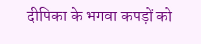दीपिका के भगवा कपड़ों को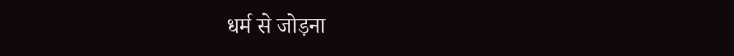धर्म से जोड़ना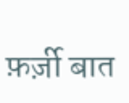फ़र्ज़ी बात